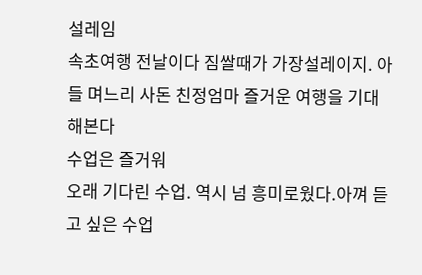설레임
속초여행 전날이다 짐쌀때가 가장설레이지. 아들 며느리 사돈 친정엄마 즐거운 여행을 기대해본다
수업은 즐거워
오래 기다린 수업. 역시 넘 흥미로웠다.아껴 듣고 싶은 수업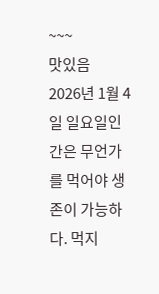~~~
맛있음
2026년 1월 4일 일요일인간은 무언가를 먹어야 생존이 가능하다. 먹지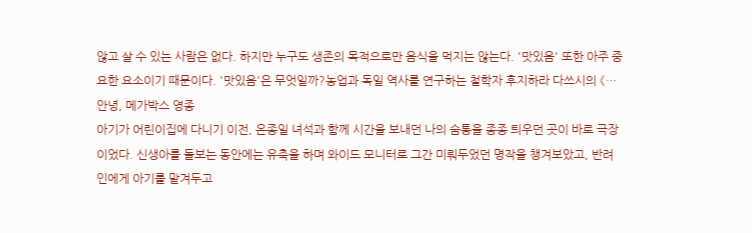않고 살 수 있는 사람은 없다. 하지만 누구도 생존의 목적으로만 음식을 먹지는 않는다. '맛있음' 또한 아주 중요한 요소이기 때문이다. '맛있음'은 무엇일까?농업과 독일 역사를 연구하는 철학자 후지하라 다쓰시의 《…
안녕, 메가박스 영종
아기가 어린이집에 다니기 이전, 온종일 녀석과 함께 시간을 보내던 나의 숨통을 종종 틔우던 곳이 바로 극장이었다. 신생아를 돌보는 동안에는 유축을 하며 와이드 모니터로 그간 미뤄두었던 명작을 챙겨보았고, 반려인에게 아기를 맡겨두고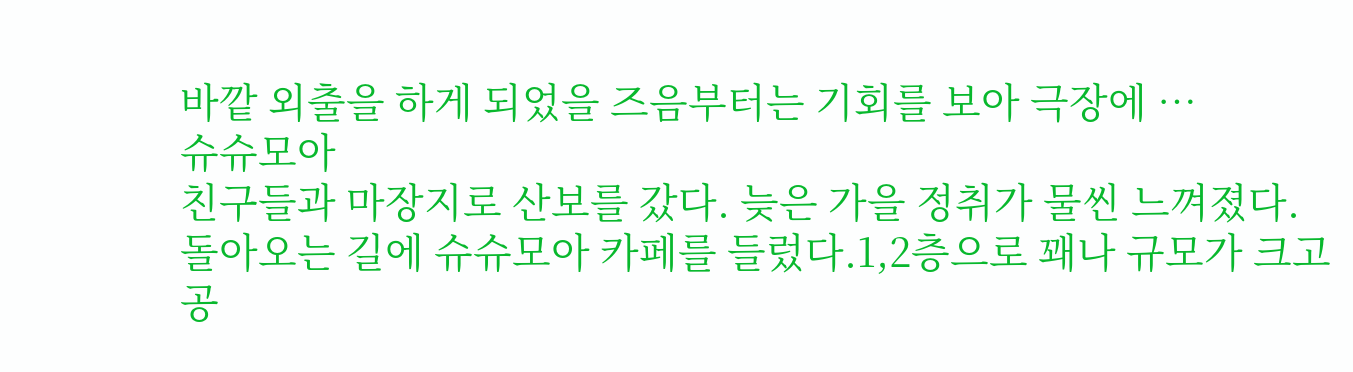바깥 외출을 하게 되었을 즈음부터는 기회를 보아 극장에 …
슈슈모아
친구들과 마장지로 산보를 갔다. 늦은 가을 정취가 물씬 느껴졌다.돌아오는 길에 슈슈모아 카페를 들렀다.1,2층으로 꽤나 규모가 크고 공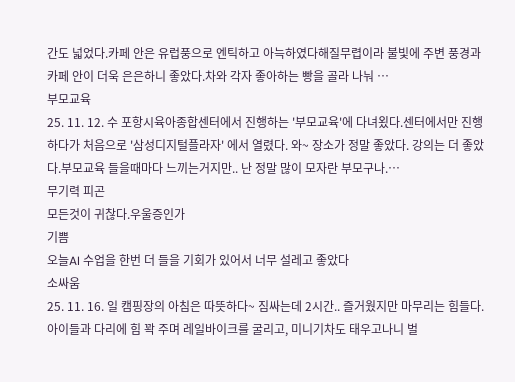간도 넓었다.카페 안은 유럽풍으로 엔틱하고 아늑하였다해질무렵이라 불빛에 주변 풍경과 카페 안이 더욱 은은하니 좋았다.차와 각자 좋아하는 빵을 골라 나눠 …
부모교육
25. 11. 12. 수 포항시육아종합센터에서 진행하는 '부모교육'에 다녀욌다.센터에서만 진행하다가 처음으로 '삼성디지털플라자' 에서 열렸다. 와~ 장소가 정말 좋았다. 강의는 더 좋았다.부모교육 들을때마다 느끼는거지만.. 난 정말 많이 모자란 부모구나.…
무기력 피곤
모든것이 귀찮다.우울증인가
기쁨
오늘AI 수업을 한번 더 들을 기회가 있어서 너무 설레고 좋았다
소싸움
25. 11. 16. 일 캠핑장의 아침은 따뜻하다~ 짐싸는데 2시간.. 즐거웠지만 마무리는 힘들다. 아이들과 다리에 힘 꽉 주며 레일바이크를 굴리고, 미니기차도 태우고나니 벌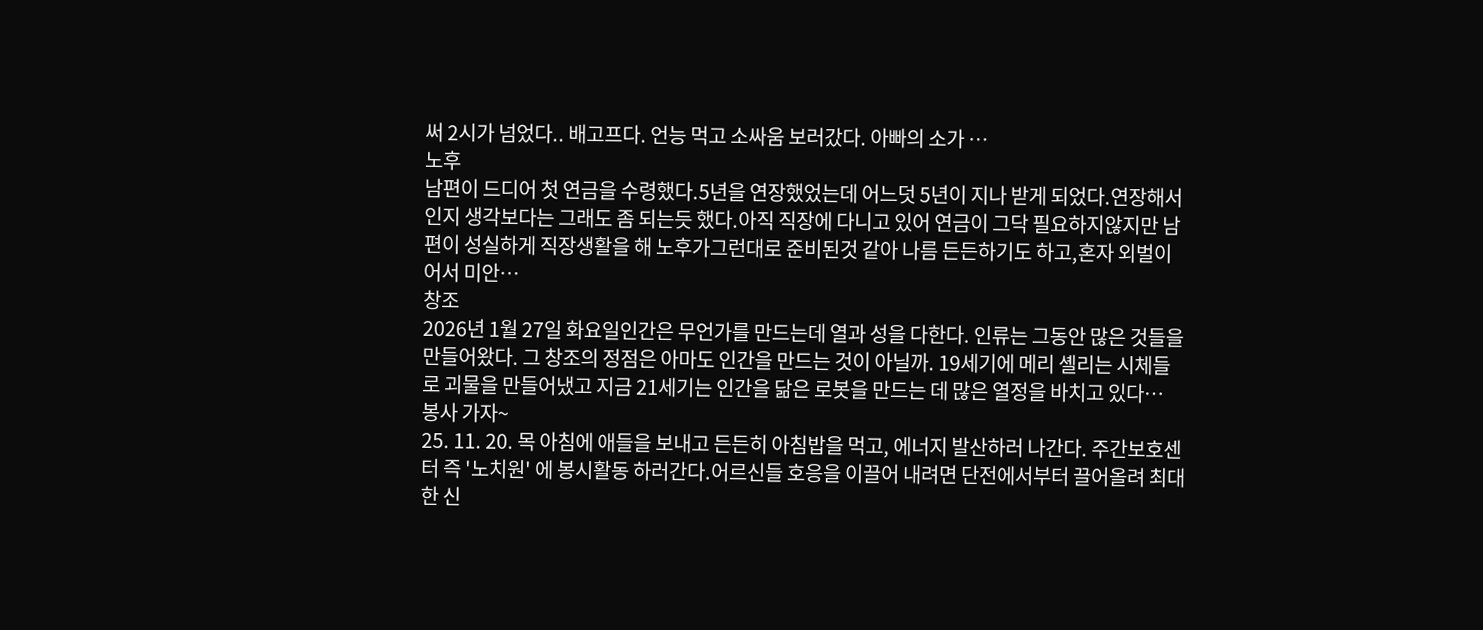써 2시가 넘었다.. 배고프다. 언능 먹고 소싸움 보러갔다. 아빠의 소가 …
노후
남편이 드디어 첫 연금을 수령했다.5년을 연장했었는데 어느덧 5년이 지나 받게 되었다.연장해서인지 생각보다는 그래도 좀 되는듯 했다.아직 직장에 다니고 있어 연금이 그닥 필요하지않지만 남편이 성실하게 직장생활을 해 노후가그런대로 준비된것 같아 나름 든든하기도 하고,혼자 외벌이어서 미안…
창조
2026년 1월 27일 화요일인간은 무언가를 만드는데 열과 성을 다한다. 인류는 그동안 많은 것들을 만들어왔다. 그 창조의 정점은 아마도 인간을 만드는 것이 아닐까. 19세기에 메리 셸리는 시체들로 괴물을 만들어냈고 지금 21세기는 인간을 닮은 로봇을 만드는 데 많은 열정을 바치고 있다…
봉사 가자~
25. 11. 20. 목 아침에 애들을 보내고 든든히 아침밥을 먹고, 에너지 발산하러 나간다. 주간보호센터 즉 '노치원' 에 봉시활동 하러간다.어르신들 호응을 이끌어 내려면 단전에서부터 끌어올려 최대한 신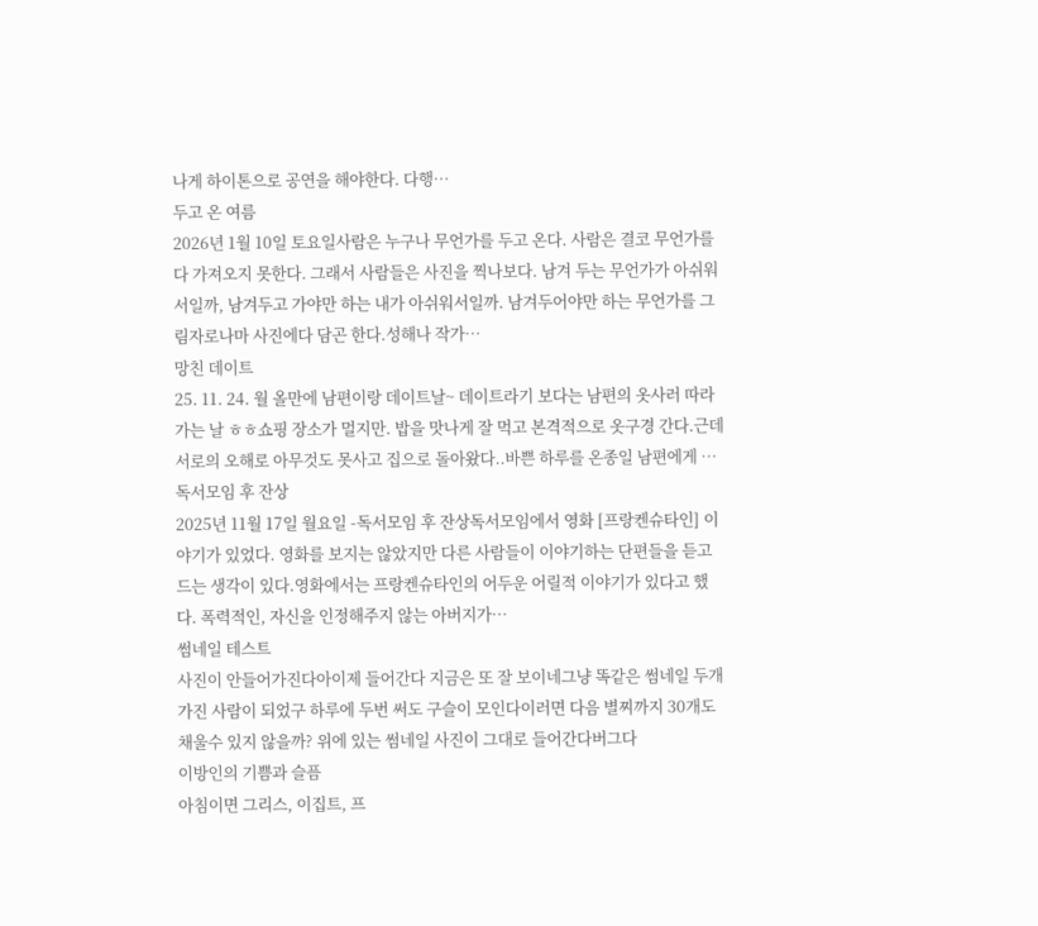나게 하이톤으로 공연을 해야한다. 다행…
두고 온 여름
2026년 1월 10일 토요일사람은 누구나 무언가를 두고 온다. 사람은 결코 무언가를 다 가져오지 못한다. 그래서 사람들은 사진을 찍나보다. 남겨 두는 무언가가 아쉬워서일까, 남겨두고 가야만 하는 내가 아쉬워서일까. 남겨두어야만 하는 무언가를 그림자로나마 사진에다 담곤 한다.성해나 작가…
망친 데이트
25. 11. 24. 월 올만에 남편이랑 데이트날~ 데이트라기 보다는 남편의 옷사러 따라가는 날 ㅎㅎ쇼핑 장소가 멀지만. 밥을 맛나게 잘 먹고 본격적으로 옷구경 간다.근데 서로의 오해로 아무것도 못사고 집으로 돌아왔다..바쁜 하루를 온종일 남편에게 …
독서모임 후 잔상
2025년 11월 17일 월요일 -독서모임 후 잔상독서모임에서 영화 [프랑켄슈타인] 이야기가 있었다. 영화를 보지는 않았지만 다른 사람들이 이야기하는 단편들을 듣고 드는 생각이 있다.영화에서는 프랑켄슈타인의 어두운 어릴적 이야기가 있다고 했다. 폭력적인, 자신을 인정해주지 않는 아버지가…
썸네일 테스트
사진이 안들어가진다아이제 들어간다 지금은 또 잘 보이네그냥 똑같은 썸네일 두개 가진 사람이 되었구 하루에 두번 써도 구슬이 모인다이러면 다음 별찌까지 30개도 채울수 있지 않을까? 위에 있는 썸네일 사진이 그대로 들어간다버그다
이방인의 기쁨과 슬픔
아침이면 그리스, 이집트, 프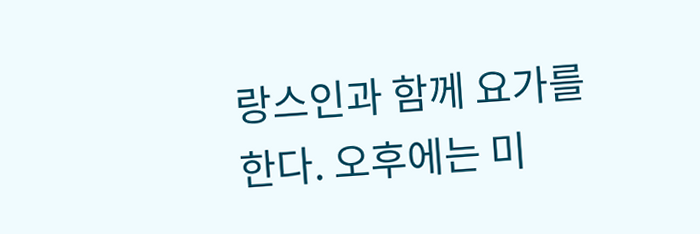랑스인과 함께 요가를 한다. 오후에는 미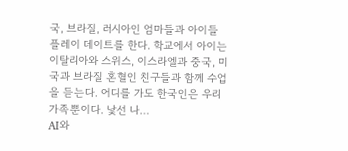국, 브라질, 러시아인 엄마들과 아이들 플레이 데이트를 한다. 학교에서 아이는 이탈리아와 스위스, 이스라엘과 중국, 미국과 브라질 혼혈인 친구들과 함께 수업을 듣는다. 어디를 가도 한국인은 우리 가족뿐이다. 낯선 나…
AI와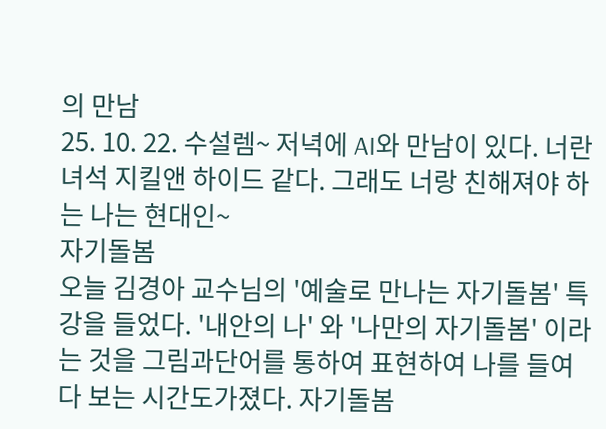의 만남
25. 10. 22. 수설렘~ 저녁에 AI와 만남이 있다. 너란 녀석 지킬앤 하이드 같다. 그래도 너랑 친해져야 하는 나는 현대인~
자기돌봄
오늘 김경아 교수님의 '예술로 만나는 자기돌봄' 특강을 들었다. '내안의 나' 와 '나만의 자기돌봄' 이라는 것을 그림과단어를 통하여 표현하여 나를 들여다 보는 시간도가졌다. 자기돌봄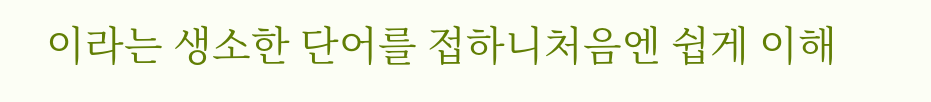이라는 생소한 단어를 접하니처음엔 쉽게 이해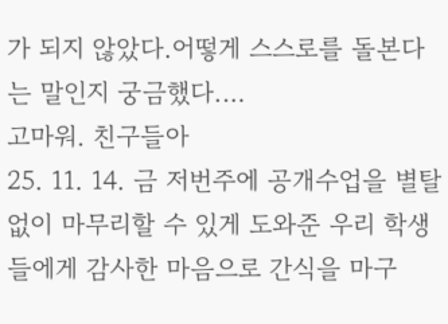가 되지 않았다.어떻게 스스로를 돌본다는 말인지 궁금했다.…
고마워. 친구들아
25. 11. 14. 금 저번주에 공개수업을 별탈 없이 마무리할 수 있게 도와준 우리 학생들에게 감사한 마음으로 간식을 마구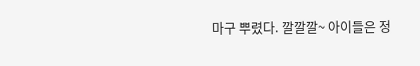마구 뿌렸다. 깔깔깔~ 아이들은 정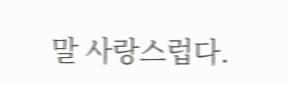말 사랑스럽다.